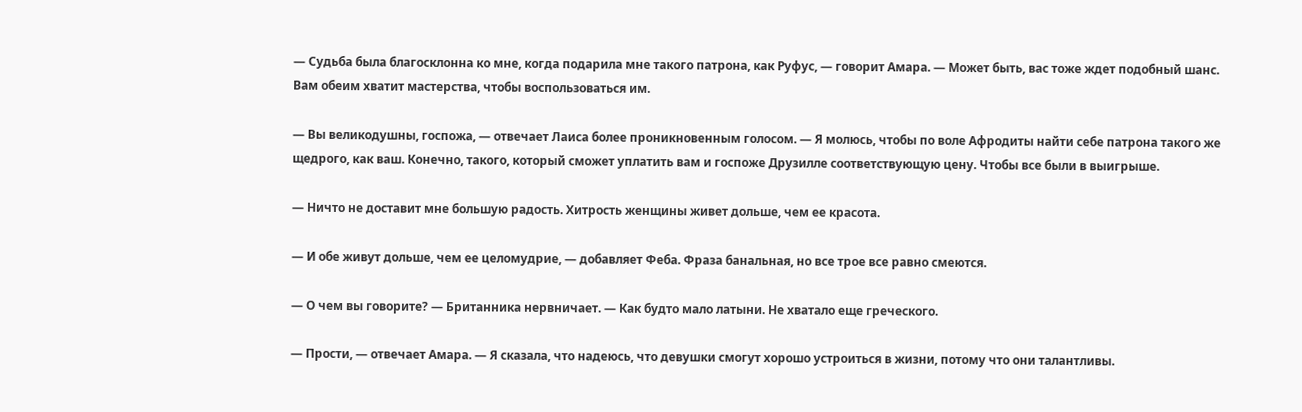— Судьба была благосклонна ко мне, когда подарила мне такого патрона, как Руфус, — говорит Амара. — Может быть, вас тоже ждет подобный шанс. Вам обеим хватит мастерства, чтобы воспользоваться им.

— Вы великодушны, госпожа, — отвечает Лаиса более проникновенным голосом. — Я молюсь, чтобы по воле Афродиты найти себе патрона такого же щедрого, как ваш. Конечно, такого, который сможет уплатить вам и госпоже Друзилле соответствующую цену. Чтобы все были в выигрыше.

— Ничто не доставит мне большую радость. Хитрость женщины живет дольше, чем ее красота.

— И обе живут дольше, чем ее целомудрие, — добавляет Феба. Фраза банальная, но все трое все равно смеются.

— О чем вы говорите? — Британника нервничает. — Как будто мало латыни. Не хватало еще греческого.

— Прости, — отвечает Амара. — Я сказала, что надеюсь, что девушки смогут хорошо устроиться в жизни, потому что они талантливы.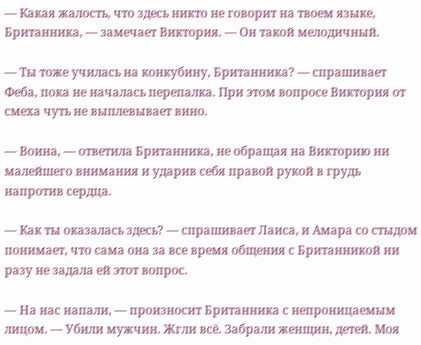— Какая жалость, что здесь никто не говорит на твоем языке, Британника, — замечает Виктория. — Он такой мелодичный.

— Ты тоже училась на конкубину, Британника? — спрашивает Феба, пока не началась перепалка. При этом вопросе Виктория от смеха чуть не выплевывает вино.

— Воина, — ответила Британника, не обращая на Викторию ни малейшего внимания и ударив себя правой рукой в грудь напротив сердца.

— Как ты оказалась здесь? — спрашивает Лаиса, и Амара со стыдом понимает, что сама она за все время общения с Британникой ни разу не задала ей этот вопрос.

— На нас напали, — произносит Британника с непроницаемым лицом. — Убили мужчин. Жгли всё. Забрали женщин, детей. Моя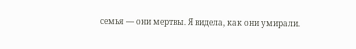семья — они мертвы. Я видела, как они умирали.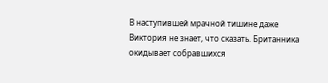В наступившей мрачной тишине даже Виктория не знает, что сказать. Британника окидывает собравшихся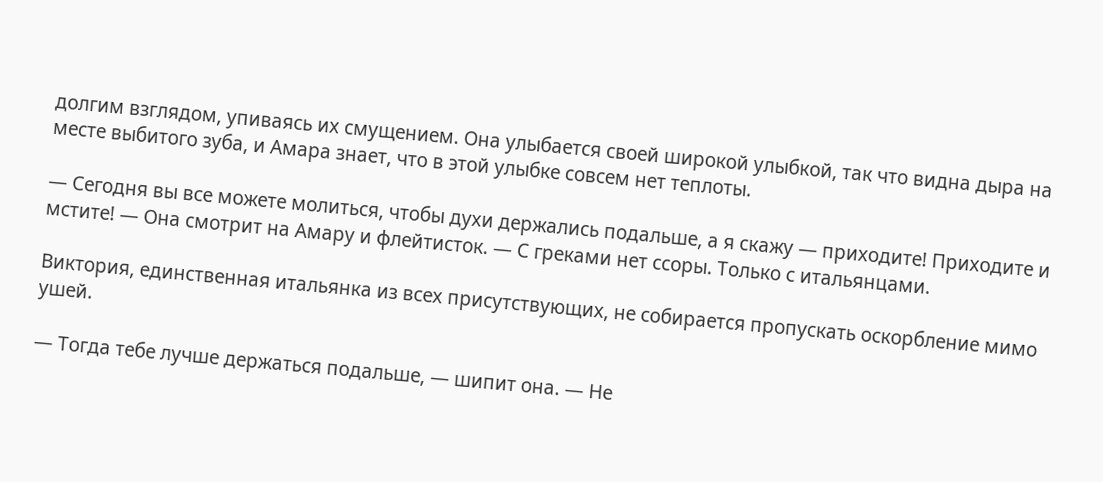долгим взглядом, упиваясь их смущением. Она улыбается своей широкой улыбкой, так что видна дыра на месте выбитого зуба, и Амара знает, что в этой улыбке совсем нет теплоты.

— Сегодня вы все можете молиться, чтобы духи держались подальше, а я скажу — приходите! Приходите и мстите! — Она смотрит на Амару и флейтисток. — С греками нет ссоры. Только с итальянцами.

Виктория, единственная итальянка из всех присутствующих, не собирается пропускать оскорбление мимо ушей.

— Тогда тебе лучше держаться подальше, — шипит она. — Не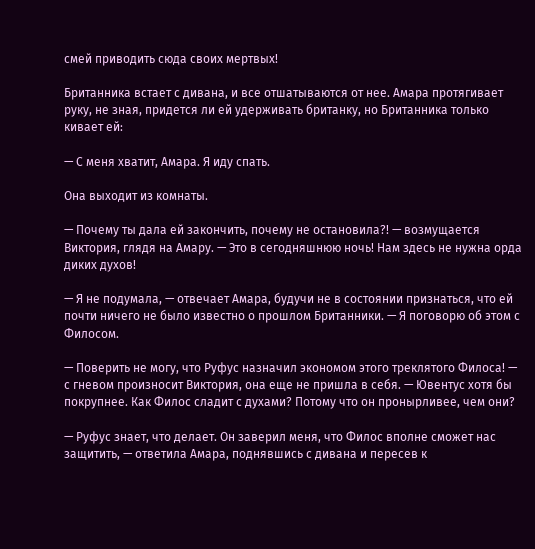смей приводить сюда своих мертвых!

Британника встает с дивана, и все отшатываются от нее. Амара протягивает руку, не зная, придется ли ей удерживать британку, но Британника только кивает ей:

— С меня хватит, Амара. Я иду спать.

Она выходит из комнаты.

— Почему ты дала ей закончить, почему не остановила?! — возмущается Виктория, глядя на Амару. — Это в сегодняшнюю ночь! Нам здесь не нужна орда диких духов!

— Я не подумала, — отвечает Амара, будучи не в состоянии признаться, что ей почти ничего не было известно о прошлом Британники. — Я поговорю об этом с Филосом.

— Поверить не могу, что Руфус назначил экономом этого треклятого Филоса! — с гневом произносит Виктория, она еще не пришла в себя. — Ювентус хотя бы покрупнее. Как Филос сладит с духами? Потому что он пронырливее, чем они?

— Руфус знает, что делает. Он заверил меня, что Филос вполне сможет нас защитить, — ответила Амара, поднявшись с дивана и пересев к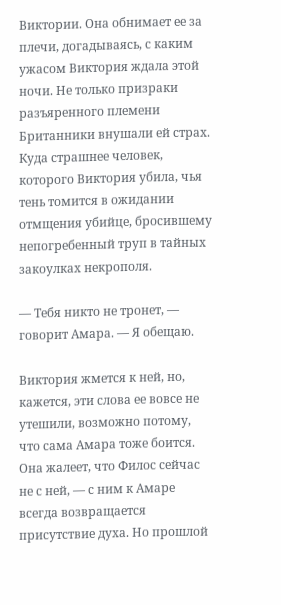Виктории. Она обнимает ее за плечи, догадываясь, с каким ужасом Виктория ждала этой ночи. Не только призраки разъяренного племени Британники внушали ей страх. Куда страшнее человек, которого Виктория убила, чья тень томится в ожидании отмщения убийце, бросившему непогребенный труп в тайных закоулках некрополя.

— Тебя никто не тронет, — говорит Амара. — Я обещаю.

Виктория жмется к ней, но, кажется, эти слова ее вовсе не утешили, возможно потому, что сама Амара тоже боится. Она жалеет, что Филос сейчас не с ней, — с ним к Амаре всегда возвращается присутствие духа. Но прошлой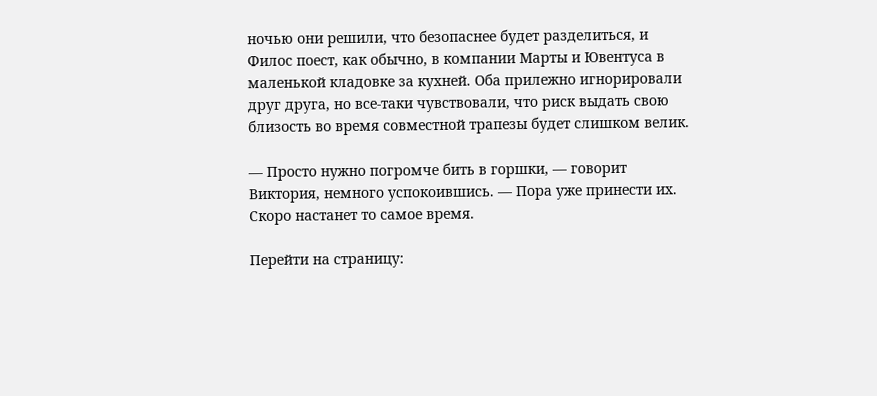ночью они решили, что безопаснее будет разделиться, и Филос поест, как обычно, в компании Марты и Ювентуса в маленькой кладовке за кухней. Оба прилежно игнорировали друг друга, но все-таки чувствовали, что риск выдать свою близость во время совместной трапезы будет слишком велик.

— Просто нужно погромче бить в горшки, — говорит Виктория, немного успокоившись. — Пора уже принести их. Скоро настанет то самое время.

Перейти на страницу: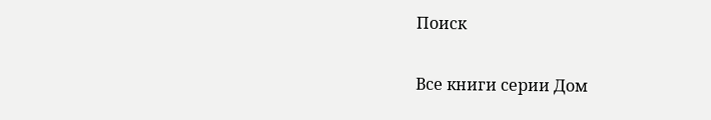Поиск

Все книги серии Дом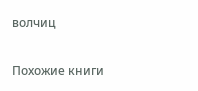волчиц

Похожие книги